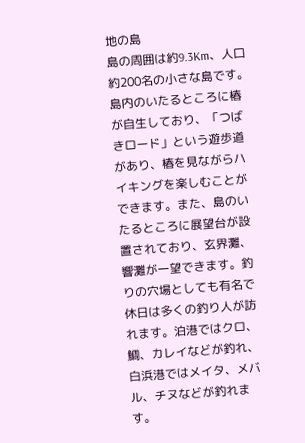地の島
島の周囲は約9.3Km、人口約200名の小さな島です。島内のいたるところに椿が自生しており、「つばきロード」という遊歩道があり、椿を見ながらハイキングを楽しむことができます。また、島のいたるところに展望台が設置されており、玄界灘、響灘が一望できます。釣りの穴場としても有名で休日は多くの釣り人が訪れます。泊港ではクロ、鯛、カレイなどが釣れ、白浜港ではメイタ、メバル、チヌなどが釣れます。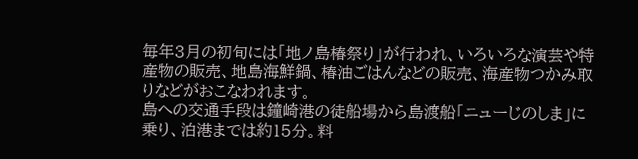毎年3月の初旬には「地ノ島椿祭り」が行われ、いろいろな演芸や特産物の販売、地島海鮮鍋、椿油ごはんなどの販売、海産物つかみ取りなどがおこなわれます。
島への交通手段は鐘崎港の徒船場から島渡船「ニューじのしま」に乗り、泊港までは約15分。料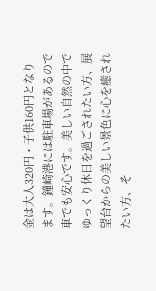金は大人320円・子供160円となります。鐘崎港には駐車場があるので車でも安心です。美しい自然の中でゆっくり休日を過ごされたい方、展望台からの美しい景色に心を癒されたい方、そ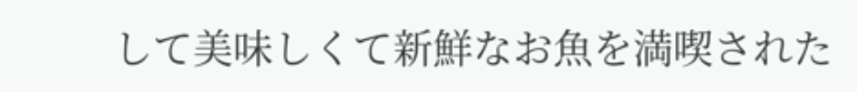して美味しくて新鮮なお魚を満喫された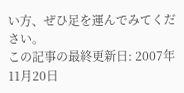い方、ぜひ足を運んでみてください。
この記事の最終更新日: 2007年11月20日